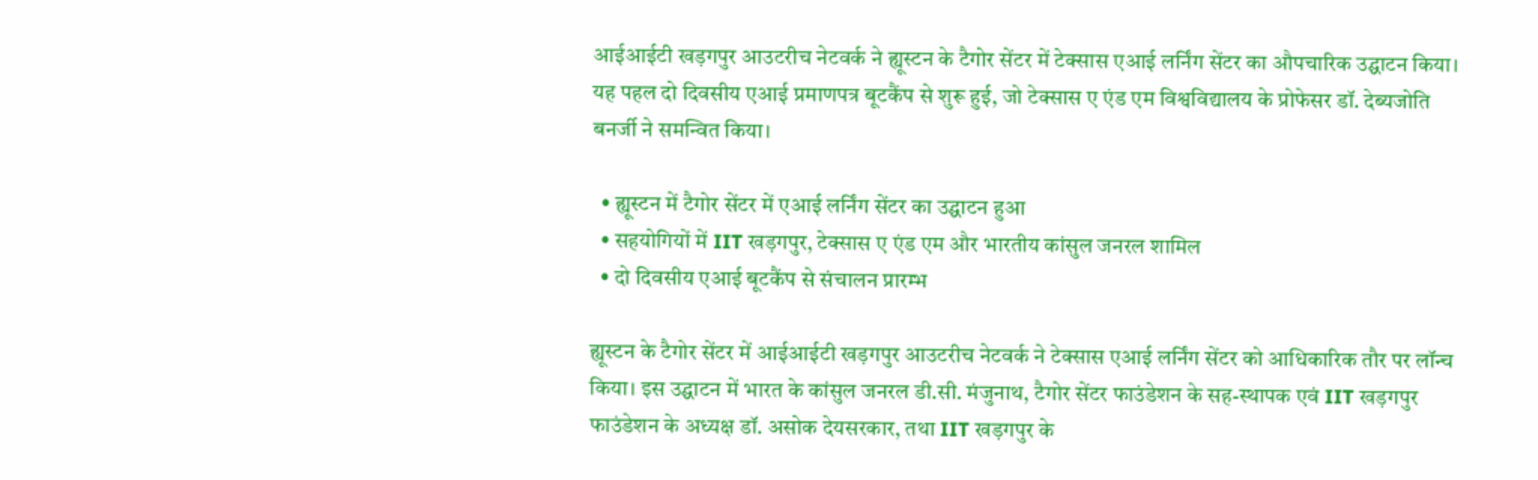आईआईटी खड़गपुर आउटरीच नेटवर्क ने ह्यूस्टन के टैगोर सेंटर में टेक्सास एआई लर्निंग सेंटर का औपचारिक उद्घाटन किया। यह पहल दो दिवसीय एआई प्रमाणपत्र बूटकैंप से शुरू हुई, जो टेक्सास ए एंड एम विश्वविद्यालय के प्रोफेसर डॉ. देब्यजोति बनर्जी ने समन्वित किया।

  • ह्यूस्टन में टैगोर सेंटर में एआई लर्निंग सेंटर का उद्घाटन हुआ
  • सहयोगियों में IIT खड़गपुर, टेक्सास ए एंड एम और भारतीय कांसुल जनरल शामिल
  • दो दिवसीय एआई बूटकैंप से संचालन प्रारम्भ

ह्यूस्टन के टैगोर सेंटर में आईआईटी खड़गपुर आउटरीच नेटवर्क ने टेक्सास एआई लर्निंग सेंटर को आधिकारिक तौर पर लॉन्च किया। इस उद्घाटन में भारत के कांसुल जनरल डी.सी. मंजुनाथ, टैगोर सेंटर फाउंडेशन के सह-स्थापक एवं IIT खड़गपुर फाउंडेशन के अध्यक्ष डॉ. असोक देयसरकार, तथा IIT खड़गपुर के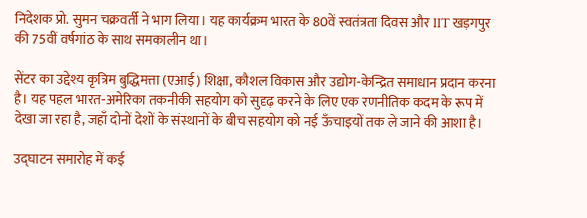निदेशक प्रो. सुमन चक्रवर्ती ने भाग लिया। यह कार्यक्रम भारत के 80वें स्वतंत्रता दिवस और IIT खड़गपुर की 75वीं वर्षगांठ के साथ समकालीन था।

सेंटर का उद्देश्य कृत्रिम बुद्धिमत्ता (एआई) शिक्षा, कौशल विकास और उद्योग‑केन्द्रित समाधान प्रदान करना है। यह पहल भारत‑अमेरिका तकनीकी सहयोग को सुदृढ़ करने के लिए एक रणनीतिक कदम के रूप में देखा जा रहा है, जहाँ दोनों देशों के संस्थानों के बीच सहयोग को नई ऊँचाइयों तक ले जाने की आशा है।

उद्घाटन समारोह में कई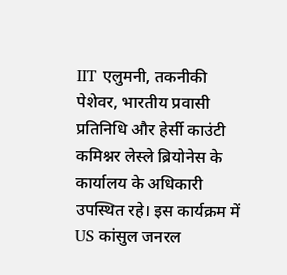IIT एलुमनी, तकनीकी पेशेवर, भारतीय प्रवासी प्रतिनिधि और हेर्सी काउंटी कमिश्नर लेस्ले ब्रियोनेस के कार्यालय के अधिकारी उपस्थित रहे। इस कार्यक्रम में US कांसुल जनरल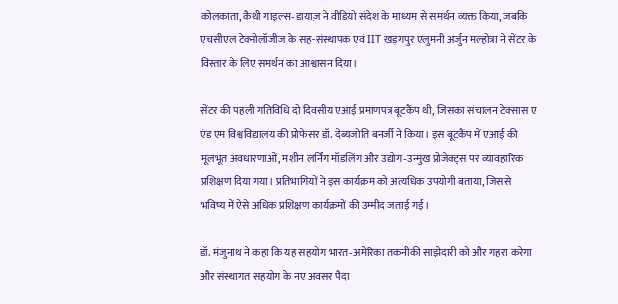कोलकाता, कैथी गाइल्स‑डायाज़ ने वीडियो संदेश के माध्यम से समर्थन व्यक्त किया, जबकि एचसीएल टेक्नोलॉजीज के सह-संस्थापक एवं IIT खड़गपुर एलुमनी अर्जुन मल्होत्रा ने सेंटर के विस्तार के लिए समर्थन का आश्वासन दिया।

सेंटर की पहली गतिविधि दो दिवसीय एआई प्रमाणपत्र बूटकैंप थी, जिसका संचालन टेक्सास ए एंड एम विश्वविद्यालय की प्रोफेसर डॉ. देब्यजोति बनर्जी ने किया। इस बूटकैंप में एआई की मूलभूत अवधारणाओं, मशीन लर्निंग मॉडलिंग और उद्योग‑उन्मुख प्रोजेक्ट्स पर व्यावहारिक प्रशिक्षण दिया गया। प्रतिभागियों ने इस कार्यक्रम को अत्यधिक उपयोगी बताया, जिससे भविष्य में ऐसे अधिक प्रशिक्षण कार्यक्रमों की उम्मीद जताई गई।

डॉ. मंजुनाथ ने कहा कि यह सहयोग भारत‑अमेरिका तकनीकी साझेदारी को और गहरा करेगा और संस्थागत सहयोग के नए अवसर पैदा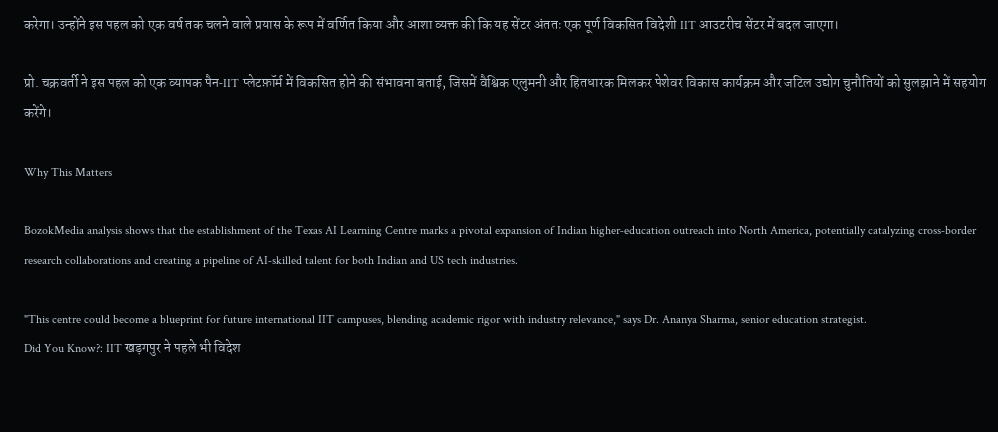करेगा। उन्होंने इस पहल को एक वर्ष तक चलने वाले प्रयास के रूप में वर्णित किया और आशा व्यक्त की कि यह सेंटर अंततः एक पूर्ण विकसित विदेशी IIT आउटरीच सेंटर में बदल जाएगा।

प्रो. चक्रवर्ती ने इस पहल को एक व्यापक पैन‑IIT प्लेटफ़ॉर्म में विकसित होने की संभावना बताई, जिसमें वैश्विक एलुमनी और हितधारक मिलकर पेशेवर विकास कार्यक्रम और जटिल उद्योग चुनौतियों को सुलझाने में सहयोग करेंगे।

Why This Matters

BozokMedia analysis shows that the establishment of the Texas AI Learning Centre marks a pivotal expansion of Indian higher‑education outreach into North America, potentially catalyzing cross‑border research collaborations and creating a pipeline of AI‑skilled talent for both Indian and US tech industries.

"This centre could become a blueprint for future international IIT campuses, blending academic rigor with industry relevance," says Dr. Ananya Sharma, senior education strategist.
Did You Know?: IIT खड़गपुर ने पहले भी विदेश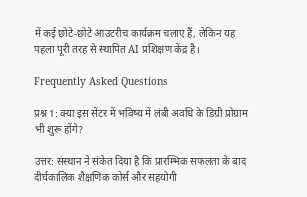में कई छोटे‑छोटे आउटरीच कार्यक्रम चलाए हैं, लेकिन यह पहला पूरी तरह से स्थापित AI प्रशिक्षण केंद्र है।

Frequently Asked Questions

प्रश्न 1: क्या इस सेंटर में भविष्य में लंबी अवधि के डिग्री प्रोग्राम भी शुरू होंगे?

उत्तर: संस्थान ने संकेत दिया है कि प्रारम्भिक सफलता के बाद दीर्घकालिक शैक्षणिक कोर्स और सहयोगी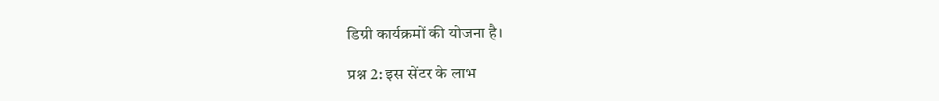डिग्री कार्यक्रमों की योजना है।

प्रश्न 2: इस सेंटर के लाभ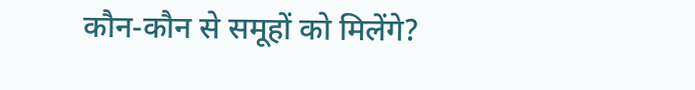कौन‑कौन से समूहों को मिलेंगे?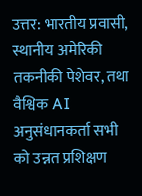उत्तर: भारतीय प्रवासी, स्थानीय अमेरिकी तकनीकी पेशेवर, तथा वैश्विक AI अनुसंधानकर्ता सभी को उन्नत प्रशिक्षण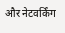और नेटवर्किंग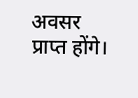अवसर प्राप्त होंगे।